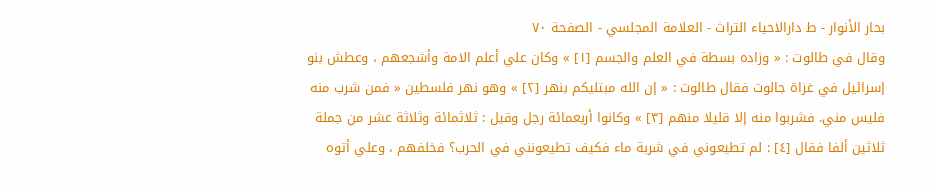بحار الأنوار - ط دارالاحیاء التراث - العلامة المجلسي - الصفحة ٧٠
وقال في طالوت : « وزاده بسطة في العلم والجسم [١] » وكان علي أعلم الامة وأشجعهم ، وعطش بنو إسرائيل في غزاة جالوت فقال طالوت : « إن الله مبتليكم بنهر [٢] » وهو نهر فلسطين « فمن شرب منه فليس مني. فشربوا منه إلا قليلا منهم [٣] » وكانوا أربعمائة رجل وقيل : ثلاثمائة وثلاثة عشر من جملة ثلاثين ألفا فقال [٤] : لم تطيعوني في شربة ماء فكيف تطيعونني في الحرب؟ فخلفهم ، وعلي أتوه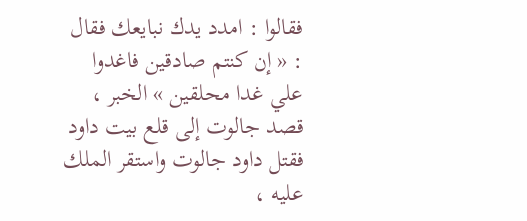فقالوا : امدد يدك نبايعك فقال : « إن كنتم صادقين فاغدوا علي غدا محلقين » الخبر ، قصد جالوت إلى قلع بيت داود فقتل داود جالوت واستقر الملك عليه ،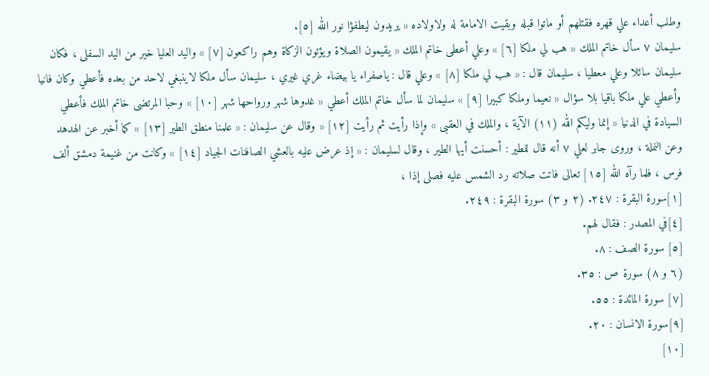وطلب أعداء علي قهره فقتلهم أو ماتوا قبله وبقيت الامامة له ولاولاده « يريدون ليطفؤا نور الله [٥].
سليمان ٧ سأل خاتم الملك « هب لي ملكا [٦] » وعلي أعطى خاتم الملك « يقيمون الصلاة ويؤتون الزكاة وهم راكعون [٧] » واليد العليا خير من اليد السفلى ، فكان سليمان سائلا وعلي معطيا ، سليمان قال : « هب لي ملكا [٨] » وعلي قال : ياصفراء يا بيضاء غري غيري ، سليمان سأل ملكا لاينبغي لاحد من بعده فأعطي وكان فانيا وأعطي علي ملكا باقيا بلا سؤال « نعيما وملكا كبيرا [٩] » سليمان لما سأل خاتم الملك أعطي « غدوها شهر ورواحها شهر [١٠] » وحبا المرتضى خاتم الملك فأعطي السيادة في الدنيا « إنما وليكم الله (١١) الآية ، والملك في العقبى » وإذا رأيت ثم رأيت [١٢] « وقال عن سليمان : « علمنا منطق الطير [١٣] » كما أخبر عن الهدهد وعن النملة ، وروى جابر لعلي ٧ أنه قال للطير : أحسنت أيها الطير ، وقال لسليمان : « إذ عرض عليه بالعشي الصافنات الجياد [١٤] » وكانت من غنيمة دمشق ألف فرس ، فلما رآه الله [١٥] تعالى فاتت صلاته رد الشمس عليه فصلى إذا ،
[١]سورة البقرة : ٢٤٧. (٢ و ٣) سورة البقرة : ٢٤٩.
[٤]في المصدر : فقال لهم.
[٥] سورة الصف : ٨.
(٦ و ٨) سورة ص : ٣٥.
[٧] سورة المائدة : ٥٥.
[٩]سورة الانسان : ٢٠.
[١٠]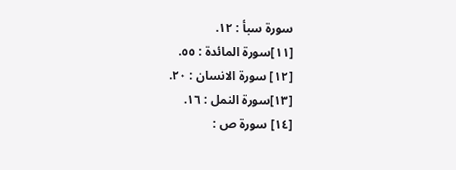سورة سبأ : ١٢.
[١١]سورة المائدة : ٥٥.
[١٢] سورة الانسان : ٢٠.
[١٣]سورة النمل : ١٦.
[١٤] سورة ص :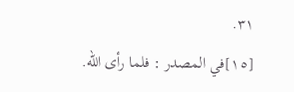٣١.
[١٥]في المصدر : فلما رأى الله.